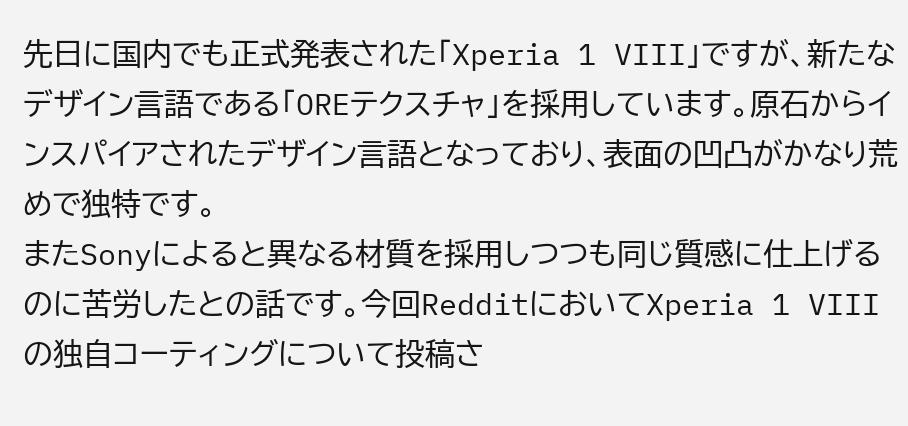先日に国内でも正式発表された「Xperia 1 VIII」ですが、新たなデザイン言語である「OREテクスチャ」を採用しています。原石からインスパイアされたデザイン言語となっており、表面の凹凸がかなり荒めで独特です。
またSonyによると異なる材質を採用しつつも同じ質感に仕上げるのに苦労したとの話です。今回RedditにおいてXperia 1 VIIIの独自コーティングについて投稿さ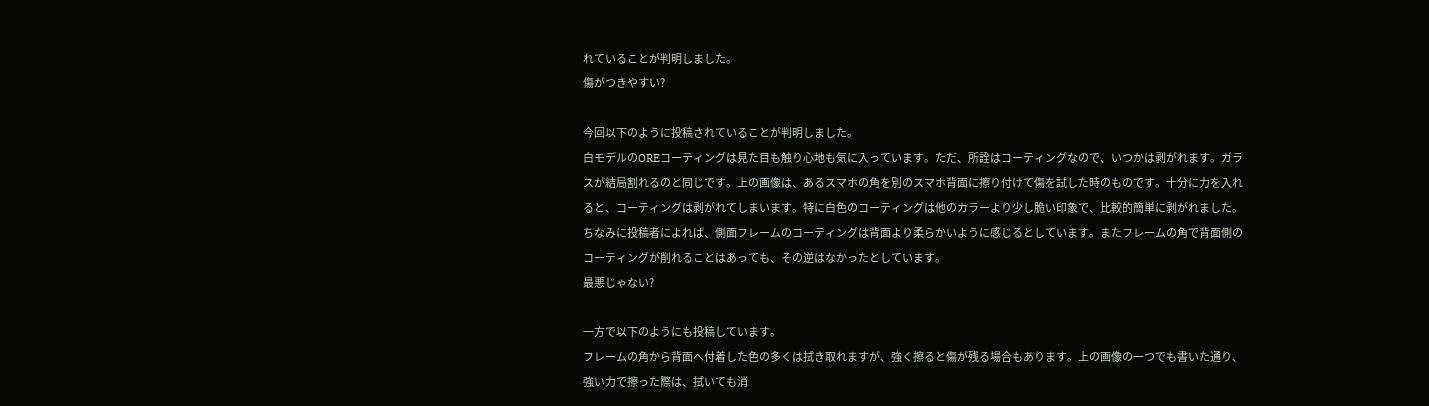れていることが判明しました。
傷がつきやすい?

今回以下のように投稿されていることが判明しました。
白モデルのOREコーティングは見た目も触り心地も気に入っています。ただ、所詮はコーティングなので、いつかは剥がれます。ガラスが結局割れるのと同じです。上の画像は、あるスマホの角を別のスマホ背面に擦り付けて傷を試した時のものです。十分に力を入れると、コーティングは剥がれてしまいます。特に白色のコーティングは他のカラーより少し脆い印象で、比較的簡単に剥がれました。
ちなみに投稿者によれば、側面フレームのコーティングは背面より柔らかいように感じるとしています。またフレームの角で背面側のコーティングが削れることはあっても、その逆はなかったとしています。
最悪じゃない?

一方で以下のようにも投稿しています。
フレームの角から背面へ付着した色の多くは拭き取れますが、強く擦ると傷が残る場合もあります。上の画像の一つでも書いた通り、強い力で擦った際は、拭いても消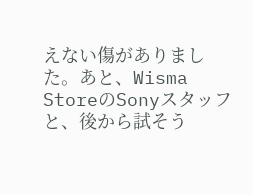えない傷がありました。あと、Wisma StoreのSonyスタッフと、後から試そう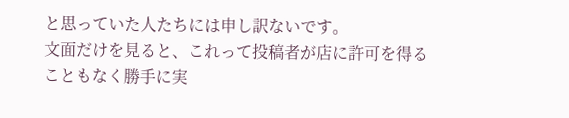と思っていた人たちには申し訳ないです。
文面だけを見ると、これって投稿者が店に許可を得ることもなく勝手に実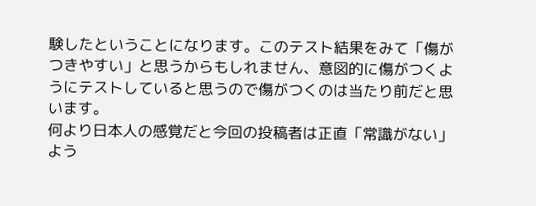験したということになります。このテスト結果をみて「傷がつきやすい」と思うからもしれません、意図的に傷がつくようにテストしていると思うので傷がつくのは当たり前だと思います。
何より日本人の感覚だと今回の投稿者は正直「常識がない」よう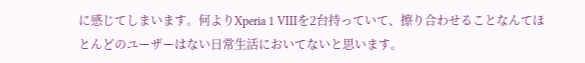に感じてしまいます。何よりXperia 1 VIIIを2台持っていて、擦り合わせることなんてほとんどのユーザーはない日常生活においてないと思います。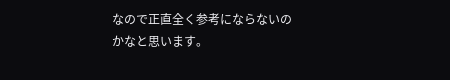なので正直全く参考にならないのかなと思います。